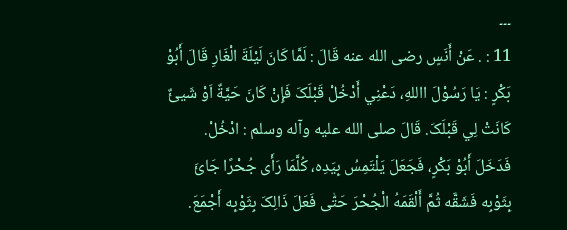۔۔۔
11 : . عَنْ أَنَسٍ رضی الله عنه قَالَ : لَمَّا کَانَ لَيْلَةَ الْغَارِ قَالَ أَبُوْ بَکْرٍ : يَا رَسُوْلَ االلهِ، دَعْنِي أَدْخُلْ قَبْلَکَ فَإِنْ کَانَ حَيَّةٌ اَوْ شَيئٌ کَانَتْ لِي قَبْلَکَ. قَالَ صلی الله عليه وآله وسلم : ادْخُلْ. فَدَخَلَ أَبُوْ بَکْرٍ، فَجَعَلَ يَلْتَمِسُ بِيَدِه، کُلَّمَا رَأَی جُحْرًا جَائَ بِثَوْبِه فَشَقَّه ثُمَّ أَلْقَمَهُ الْجُحْرَ حَتّٰی فَعَلَ ذَالِکَ بِثَوْبِه أَجْمَعَ.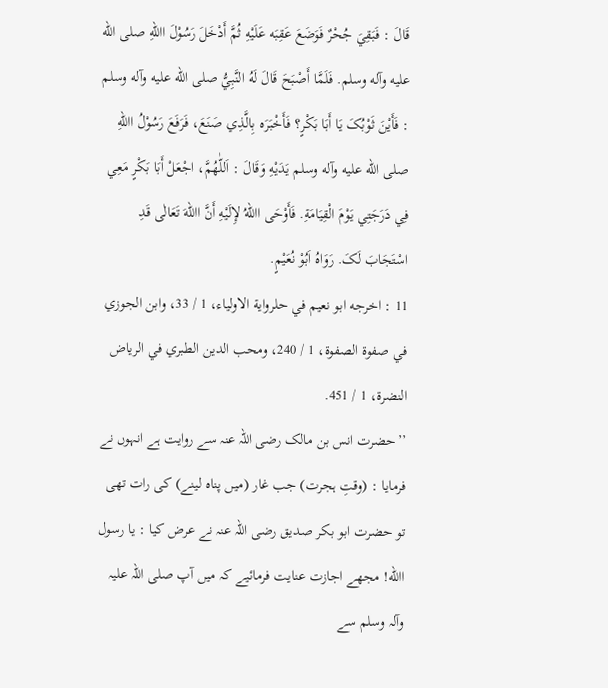قَالَ : فَبَقِيَ جُحْرٌ فَوَضَعَ عَقِبَه عَلَيْهِ ثُمَّ أَدْخَلَ رَسُوْلَ االلهِ صلی الله عليه وآله وسلم. فَلَمَّا أَصْبَحَ قَالَ لَهُ النَّبِيُّ صلی الله عليه وآله وسلم : فَأَيْنَ ثَوْبُکَ يَا أَبَا بَکْرٍ؟ فَأَخْبَرَه بِالَّذِي صَنَعَ، فَرَفَعَ رَسُوْلُ االلهِ صلی الله عليه وآله وسلم يَدَيْهِ وَقَالَ : اَللّٰهُمَّ، اجْعَلْ أَبَا بَکْرٍ مَعِي فِي دَرَجَتِي يَوْمَ الْقِيَامَةِ. فَأَوْحَی االلهُ لإِلَيْهِ أَنَّ االلهَ تَعَالٰی قَدِ اسْتَجَابَ لَکَ. رَوَاهُ اَبُوْ نُعَيْمٍ.
11 : اخرجه ابو نعيم في حلرواية الاولياء، 1 / 33، وابن الجوزي في صفوة الصفوة، 1 / 240، ومحب الدين الطبري في الرياض النضرة، 1 / 451.
’’حضرت انس بن مالک رضی اللہ عنہ سے روایت ہے انہوں نے فرمایا : (وقتِ ہجرت) جب غار (میں پناہ لینے) کی رات تھی تو حضرت ابو بکر صدیق رضی اللہ عنہ نے عرض کیا : یا رسول االله! مجھے اجازت عنایت فرمائیے کہ میں آپ صلی اللہ علیہ وآلہ وسلم سے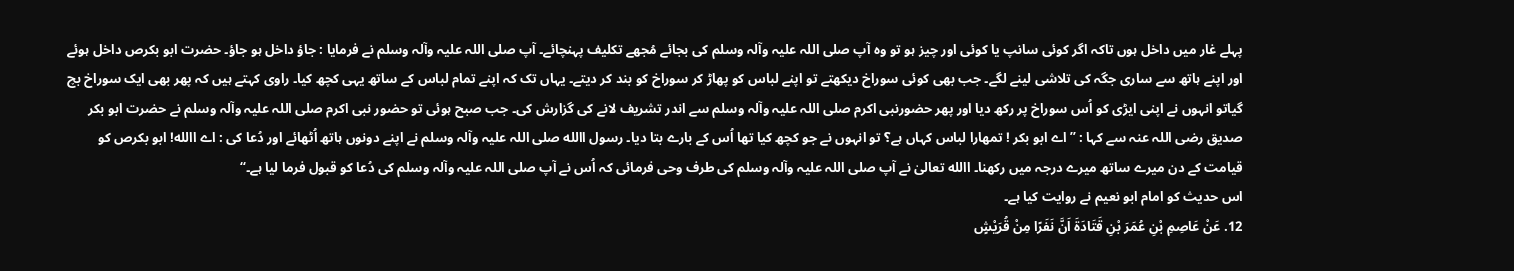پہلے غار میں داخل ہوں تاکہ اگر کوئی سانپ یا کوئی اور چیز ہو تو وہ آپ صلی اللہ علیہ وآلہ وسلم کی بجائے مُجھے تکلیف پہنچائے۔ آپ صلی اللہ علیہ وآلہ وسلم نے فرمایا : جاؤ داخل ہو جاؤ۔ حضرت ابو بکرص داخل ہوئے اور اپنے ہاتھ سے ساری جگہ کی تلاشی لینے لگے۔ جب بھی کوئی سوراخ دیکھتے تو اپنے لباس کو پھاڑ کر سوراخ کو بند کر دیتے۔ یہاں تک کہ اپنے تمام لباس کے ساتھ یہی کچھ کیا۔ راوی کہتے ہیں کہ پھر بھی ایک سوراخ بچ گیاتو انہوں نے اپنی ایڑی کو اُس سوراخ پر رکھ دیا اور پھر حضورنبی اکرم صلی اللہ علیہ وآلہ وسلم سے اندر تشریف لانے کی گزارش کی۔ جب صبح ہوئی تو حضور نبی اکرم صلی اللہ علیہ وآلہ وسلم نے حضرت ابو بکر صدیق رضی اللہ عنہ سے کہا : ’’اے ابو بکر ! تمھارا لباس کہاں ہے؟ تو انہوں نے جو کچھ کیا تھا اُس کے بارے بتا دیا۔ رسول االله صلی اللہ علیہ وآلہ وسلم نے اپنے دونوں ہاتھ اُٹھائے اور دُعا کی : اے االله! ابو بکرص کو قیامت کے دن میرے ساتھ میرے درجہ میں رکھنا۔ االله تعالیٰ نے آپ صلی اللہ علیہ وآلہ وسلم کی طرف وحی فرمائی کہ اُس نے آپ صلی اللہ علیہ وآلہ وسلم کی دُعا کو قبول فرما لیا ہے۔‘‘
اس حدیث کو امام ابو نعیم نے روایت کیا ہے۔
12. عَنْ عَاصِمِ بْنِ عُمَرَ بْنِ قَتَادَةَ اَنَّ نَفَرًا مِنْ قُرَيْشٍ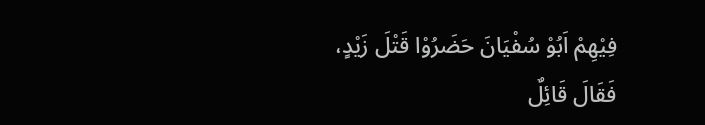فِيْهِمْ اَبُوْ سُفْيَانَ حَضَرُوْا قَتْلَ زَيْدٍ، فَقَالَ قَائِلٌ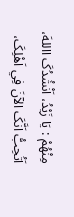مِنْهُمْ : يَا زَيْدُ، اَنْشُدُکَ االلهَ، اَتُحِبُّ اَنَّکَ الآنَ فِي اَهْلِکَ،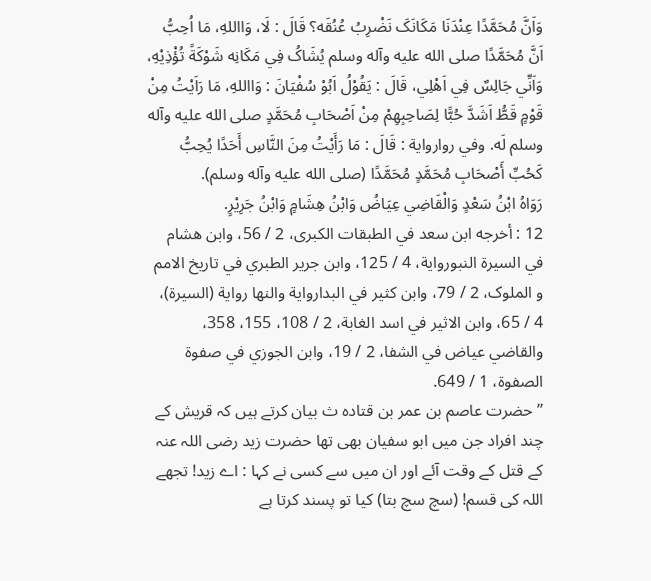وَاَنَّ مُحَمَّدًا عِنْدَنَا مَکَانَکَ نَضْرِبُ عُنُقَه؟ قَالَ : لَا، وَااللهِ، مَا اُحِبُّ اَنَّ مُحَمَّدًا صلی الله عليه وآله وسلم يُشَاکُ فِي مَکَانِه شَوْکَةً تُؤْذِيْهِ، وَاَنِّي جَالِسٌ فِي اَهْلِي، قَالَ : يَقُوْلُ اَبُوْ سُفْيَانَ : وَااللهِ، مَا رَاَيْتُ مِنْ قَوْمٍ قَطُّ اَشَدَّ حُبًّا لِصَاحِبِهِمْ مِنْ اَصْحَابِ مُحَمَّدٍ صلی الله عليه وآله وسلم لَه. وفي روارواية : قَالَ : مَا رَأَيْتُ مِنَ النَّاسِ أَحَدًا يُحِبُّ کَحُبِّ أَصْحَابِ مُحَمَّدٍ مُحَمَّدًا (صلی الله عليه وآله وسلم).
رَوَاهُ ابْنُ سَعْدٍ وَالْقَاضِي عِيَاضُ وَابْنُ هِشَامٍ وَابْنُ جَرِيْرٍ.
12 : أخرجه ابن سعد في الطبقات الکبری، 2 / 56، وابن هشام في السيرة النبورواية، 4 / 125، وابن جرير الطبري في تاريخ الامم و الملوک، 2 / 79، وابن کثير في البدارواية والنها رواية (السيرة)، 4 / 65، وابن الاثير في اسد الغابة، 2 / 108، 155، 358، والقاضي عياض في الشفا، 2 / 19، وابن الجوزي في صفوة الصفوة، 1 / 649.
’’حضرت عاصم بن عمر بن قتادہ ث بیان کرتے ہیں کہ قریش کے چند افراد جن میں ابو سفیان بھی تھا حضرت زید رضی اللہ عنہ کے قتل کے وقت آئے اور ان میں سے کسی نے کہا : اے زید! تجھے اللہ کی قسم! (سچ سچ بتا) کیا تو پسند کرتا ہے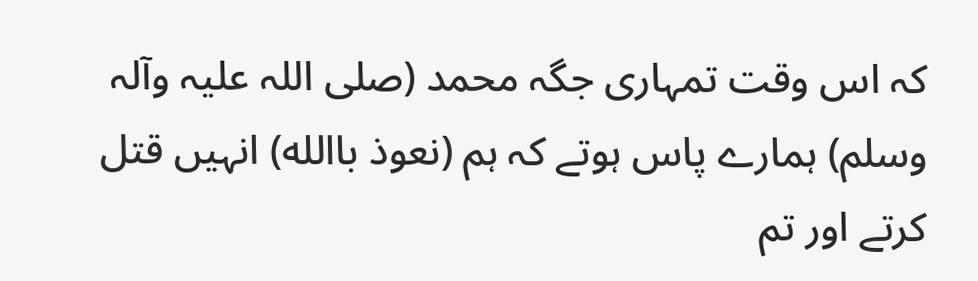کہ اس وقت تمہاری جگہ محمد (صلی اللہ علیہ وآلہ وسلم) ہمارے پاس ہوتے کہ ہم (نعوذ باالله) انہیں قتل کرتے اور تم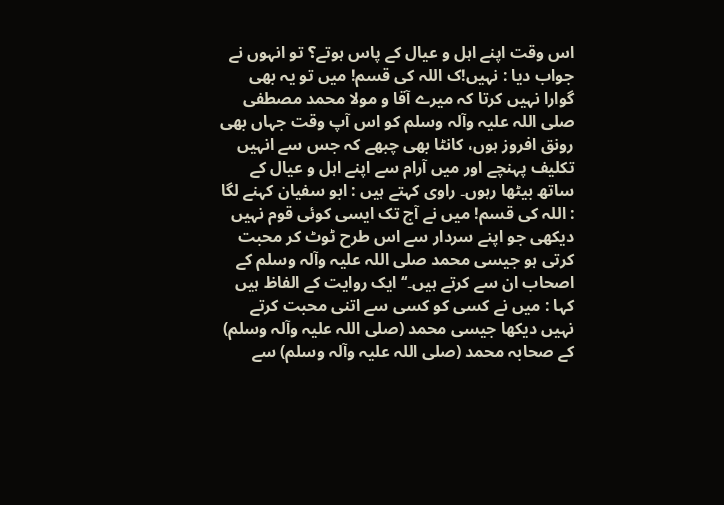اس وقت اپنے اہل و عیال کے پاس ہوتے؟ تو انہوں نے جواب دیا : نہیں!ک اللہ کی قسم! میں تو یہ بھی گوارا نہیں کرتا کہ میرے آقا و مولا محمد مصطفی صلی اللہ علیہ وآلہ وسلم کو اس آپ وقت جہاں بھی رونق افروز ہوں، کانٹا بھی چبھے کہ جس سے انہیں تکلیف پہنچے اور میں آرام سے اپنے اہل و عیال کے ساتھ بیٹھا رہوں۔ راوی کہتے ہیں : ابو سفیان کہنے لگا : اللہ کی قسم! میں نے آج تک ایسی کوئی قوم نہیں دیکھی جو اپنے سردار سے اس طرح ٹوٹ کر محبت کرتی ہو جیسی محمد صلی اللہ علیہ وآلہ وسلم کے اصحاب ان سے کرتے ہیں۔‘‘ ایک روایت کے الفاظ ہیں کہا : میں نے کسی کو کسی سے اتنی محبت کرتے نہیں دیکھا جیسی محمد (صلی اللہ علیہ وآلہ وسلم) کے صحابہ محمد (صلی اللہ علیہ وآلہ وسلم) سے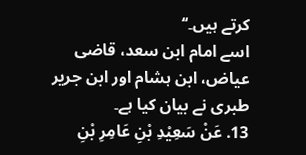کرتے ہیں۔‘‘
اسے امام ابن سعد، قاضی عیاض، ابن ہشام اور ابن جریر طبری نے بیان کیا ہے۔
13. عَنْ سَعِيْدِ بْنِ عَامِرِ بْنِ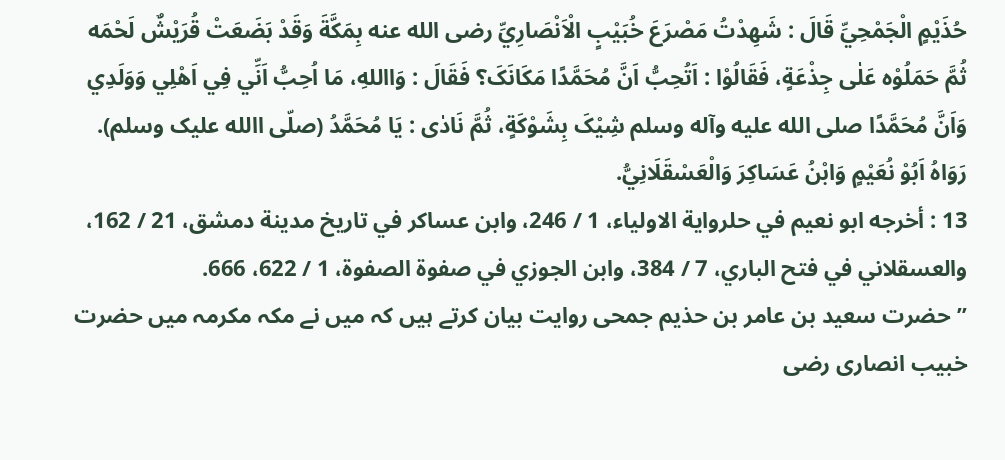حُذَيْمٍ الْجَمْحِيِّ قَالَ : شَهِدْتُ مَصْرَعَ خُبَيْبٍ الْاَنْصَارِيِّ رضی الله عنه بِمَکَّةَ وَقَدْ بَضَعَتْ قُرَيْشٌ لَحْمَه ثُمَّ حَمَلُوْه عَلٰی جِذْعَةٍ، فَقَالُوْا : اَتُحِبُّ اَنَّ مُحَمَّدًا مَکَانَکَ؟ فَقَالَ : وَااللهِ، مَا اُحِبُّ اَنِّي فِي اَهْلِي وَوَلَدِي وَاَنَّ مُحَمَّدًا صلی الله عليه وآله وسلم شِيْکَ بِشَوْکَةٍ، ثُمَّ نَادٰی : يَا مُحَمَّدُ (صلّی االله عليک وسلم).
رَوَاهُ اَبُوْ نُعَيْمٍ وَابْنُ عَسَاکِرَ وَالْعَسْقَلَانِيُّ.
13 : أخرجه ابو نعيم في حلرواية الاولياء، 1 / 246، وابن عساکر في تاريخ مدينة دمشق، 21 / 162، والعسقلاني في فتح الباري، 7 / 384، وابن الجوزي في صفوة الصفوة، 1 / 622، 666.
’’حضرت سعید بن عامر بن حذیم جمحی روایت بیان کرتے ہیں کہ میں نے مکہ مکرمہ میں حضرت خبیب انصاری رضی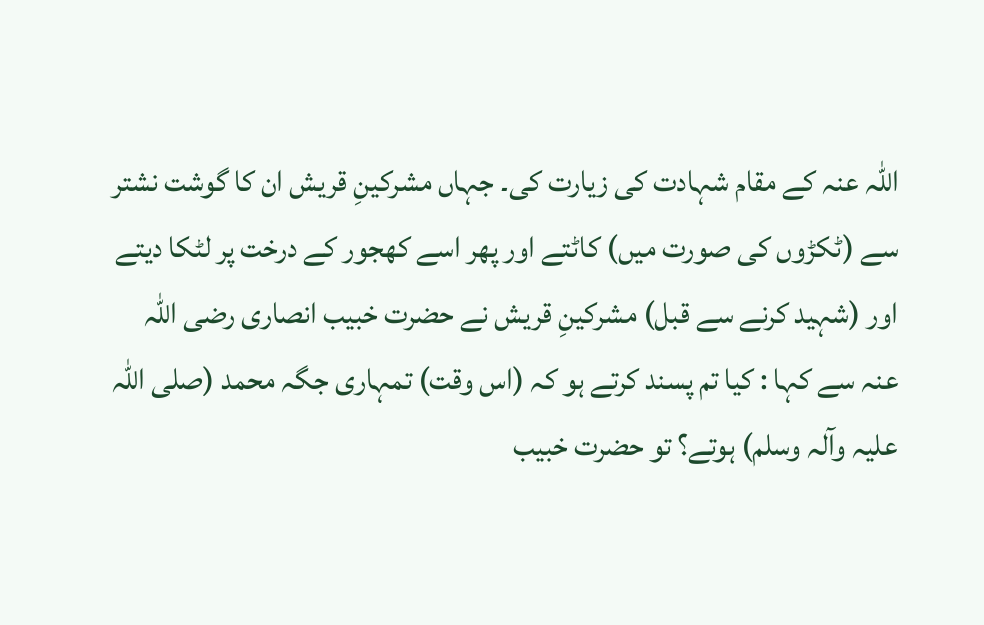اللہ عنہ کے مقام شہادت کی زیارت کی۔ جہاں مشرکینِ قریش ان کا گوشت نشتر سے (ٹکڑوں کی صورت میں) کاٹتے اور پھر اسے کھجور کے درخت پر لٹکا دیتے اور (شہید کرنے سے قبل) مشرکینِ قریش نے حضرت خبیب انصاری رضی اللہ عنہ سے کہا : کیا تم پسند کرتے ہو کہ (اس وقت) تمہاری جگہ محمد (صلی اللہ علیہ وآلہ وسلم) ہوتے؟ تو حضرت خبیب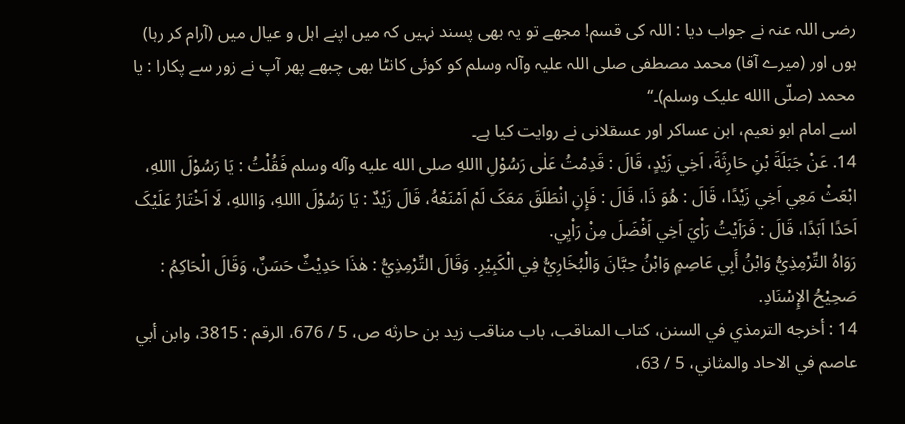رضی اللہ عنہ نے جواب دیا : اللہ کی قسم! مجھے تو یہ بھی پسند نہیں کہ میں اپنے اہل و عیال میں (آرام کر رہا) ہوں اور (میرے آقا) محمد مصطفی صلی اللہ علیہ وآلہ وسلم کو کوئی کانٹا بھی چبھے پھر آپ نے زور سے پکارا : یا محمد (صلّی االله علیک وسلم)۔‘‘
اسے امام ابو نعیم، ابن عساکر اور عسقلانی نے روایت کیا ہے۔
14. عَنْ جَبَلَةَ بْنِ حَارِثَةَ، اَخِي زَيْدٍ، قَالَ : قَدِمْتُ عَلٰی رَسُوْلِ االلهِ صلی الله عليه وآله وسلم فَقُلْتُ : يَا رَسُوْلَ االلهِ، ابْعَثْ مَعِي اَخِي زَيْدًا، قَالَ : هُوَ ذَا، قَالَ : فَإِنِ انْطَلَقَ مَعَکَ لَمْ اَمْنَعْهُ، قَالَ زَيْدٌ : يَا رَسُوْلَ االلهِ، وَااللهِ، لَا اَخْتَارُ عَلَيْکَ اَحَدًا اَبَدًا، قَالَ : فَرَاَيْتُ رَاْيَ اَخِي اَفْضَلَ مِنْ رَاْيِي.
رَوَاهُ التِّرْمِذِيُّ وَابْنُ أَبِي عَاصِمٍ وَابْنُ حِبَّانَ وَالْبُخَارِيُّ فِي الْکَبِيْرِ. وَقَالَ التِّرْمِذِيُّ : هٰذَا حَدِيْثٌ حَسَنٌ، وَقَالَ الْحَاکِمُ : صَحِيْحُ الإِسْنَادِ.
14 : أخرجه الترمذي في السنن، کتاب المناقب، باب مناقب زيد بن حارثه ص، 5 / 676، الرقم : 3815، وابن أبي عاصم في الاحاد والمثاني، 5 / 63،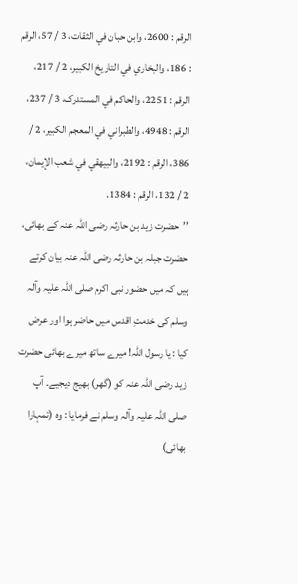الرقم : 2600، وابن حبان في الثقات، 3 / 57، الرقم : 186، والبخاري في التاريخ الکبير، 2 / 217، الرقم : 2251، والحاکم في المستدرک، 3 / 237، الرقم : 4948، والطبراني في المعجم الکبير، 2 / 386، الرقم : 2192، والبيهقي في شعب الإيمان، 2 / 132، الرقم : 1384.
’’حضرت زید بن حارثہ رضی اللہ عنہ کے بھائی، حضرت جبلہ بن حارثہ رضی اللہ عنہ بیان کرتے ہیں کہ میں حضور نبی اکرم صلی اللہ علیہ وآلہ وسلم کی خدمتِ اقدس میں حاضر ہوا اور عرض کیا : یا رسول اللہ! میرے ساتھ میرے بھائی حضرت زید رضی اللہ عنہ کو (گھر) بھیج دیجیے۔ آپ صلی اللہ علیہ وآلہ وسلم نے فرمایا : وہ (تمہارا بھائی)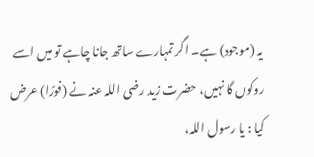یہ (موجود) ہے۔ اگر تمہارے ساتھ جانا چاہے تو میں اسے روکوں گا نہیں، حضرت زید رضی اللہ عنہ نے (فورًا) عرض کیا : یا رسول اللہ،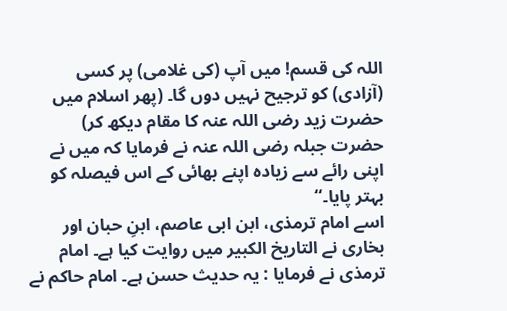اللہ کی قسم! میں آپ (کی غلامی) پر کسی (آزادی) کو ترجیح نہیں دوں گا۔ (پھر اسلام میں حضرت زید رضی اللہ عنہ کا مقام دیکھ کر) حضرت جبلہ رضی اللہ عنہ نے فرمایا کہ میں نے اپنی رائے سے زیادہ اپنے بھائی کے اس فیصلہ کو بہتر پایا۔‘‘
اسے امام ترمذی، ابن ابی عاصم، ابنِ حبان اور بخاری نے التاریخ الکبیر میں روایت کیا ہے۔ امام ترمذی نے فرمایا : یہ حدیث حسن ہے۔ امام حاکم نے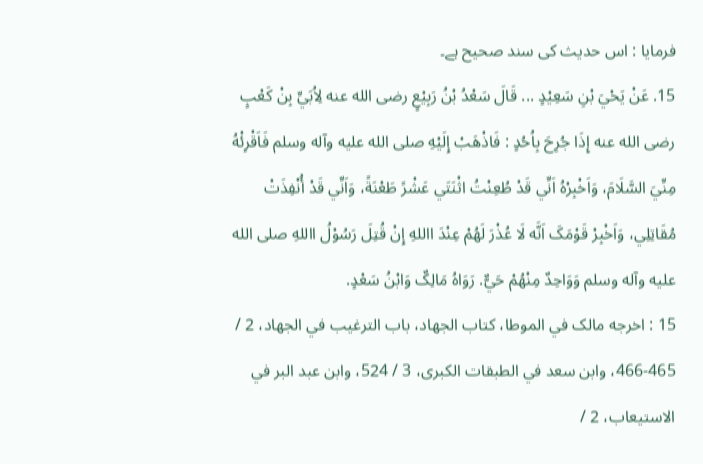فرمایا : اس حدیث کی سند صحیح ہے۔
15. عَنْ يَحْيَ بْنِ سَعِيْدٍ ... قَالَ سَعْدُ بْنُ رَبِيْعٍ رضی الله عنه لِاُبَيِّ بِنْ کَعْبٍ رضی الله عنه إِذَا جُرِحَ بِاُحُدٍ : فَاذْهَبْ إِلَيْهِ صلی الله عليه وآله وسلم فَاَقْرِئْهُ مِنِّيَ السَّلَامَ، وَاَخْبِرْهُ اَنِّي قَدْ طُعِنْتُ اثْنَتَي عَشْرً طَعْنَةً، وَاَنِّي قَدْ أُنْفِذَتْ مُقَاتِلِي، وَاَخْبِرْ قَوْمَکَ اَنَّه لَا عُذْرَ لَهُمْ عِنْدَ االلهِ إِنْ قُتِلَ رَسُوْلُ االلهِ صلی الله عليه وآله وسلم وَوَاحِدٌ مِنْهُمْ حَيٌّ. رَوَاهُ مَالِکٌ وَابْنُ سَعْدٍ.
15 : اخرجه مالک في الموطا، کتاب الجهاد، باب الترغيب في الجهاد، 2 / 465-466، وابن سعد في الطبقات الکبری، 3 / 524، وابن عبد البر في الاستيعاب، 2 /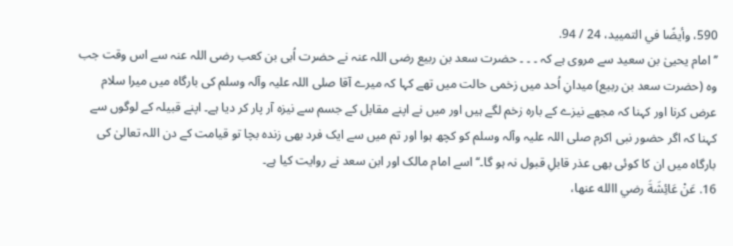590، وأيضًا في التمييد، 24 / 94.
’’امام یحییٰ بن سعید سے مروی ہے کہ ۔ ۔ ۔ حضرت سعد بن ربیع رضی اللہ عنہ نے حضرت اُبی بن کعب رضی اللہ عنہ سے اس وقت جب وہ (حضرت سعد بن ربیع) میدانِ اُحد میں زخمی حالت میں تھے کہا کہ میرے آقا صلی اللہ علیہ وآلہ وسلم کی بارگاہ میں میرا سلام عرض کرنا اور کہنا کہ مجھے نیزے کے بارہ زخم لگے ہیں اور میں نے اپنے مقابل کے جسم سے نیزہ آر پار کر دیا ہے۔ اپنے قبیلہ کے لوگوں سے کہنا کہ اگر حضور نبی اکرم صلی اللہ علیہ وآلہ وسلم کو کچھ ہوا اور تم میں سے ایک فرد بھی زندہ بچا تو قیامت کے دن اللہ تعالیٰ کی بارگاہ میں ان کا کوئی بھی عذر قابلِ قبول نہ ہو گا۔‘‘ اسے امام مالک اور ابن سعد نے روایت کیا ہے۔
16. عَنْ عَائِشَةَ رضي االله عنها،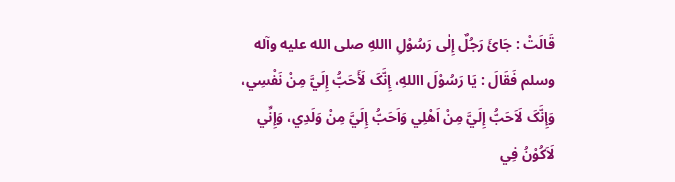قَالَتْ : جَائَ رَجُلٌ إِلٰی رَسُوْلِ االلهِ صلی الله عليه وآله وسلم فَقَالَ : يَا رَسُوْلَ االلهِ، إِنَّکَ لَأَحَبُّ إِلَيَّ مِنْ نَفْسِي، وَإِنَّکَ لَاَحَبُّ إِلَيَّ مِنْ اَهْلِي وَاَحَبُّ إِلَيَّ مِنْ وَلَدِي، وَإِنِّي لَاَکُوْنُ فِي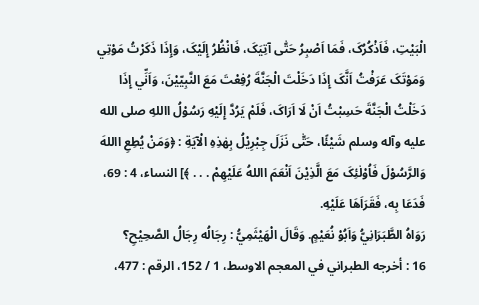الْبَيْتِ، فَاَذْکُرُکَ، فَمَا اَصْبِرُ حَتّٰی آتِيَکَ، فَانْظُرُ إِلَيْکَ، وَإِذَا ذَکَرْتُ مَوْتِي وَمَوْتَکَ عَرَفْتُ اَنَّکَ إِذَا دَخَلْتَ الْجَنَّةَ رُفِعْتَ مَعَ النَّبِيّيْنَ، وَاَنِّي إِذَا دَخَلْتُ الْجَنَّةَ حَسِبْتُ اَنْ لَا اَرَاکَ، فَلَمْ يَرُدَّ إِلَيْهِ رَسُوْلُ االلهِ صلی الله عليه وآله وسلم شَيْئًا، حَتّٰی نَزَلَ جِبْرِيْلُ بِهٰذِهِ الْآيَةِ : ﴿وَمَنْ يُطِعِ االلهَ وَالرَّسُوْلَ فَاُوْلٰئِکَ مَعَ الَّذِيْنَ اَنْعَمَ االلهُ عَلَيْهِمْ . . . ﴾] النساء، 4 : 69، فَدَعَا بِه، فَقَرَاَهَا عَلَيْهِ.
رَوَاهُ الطَّبَرَانِيُّ وَاَبُوْ نُعَيْمٍ. وَقَالَ الْهَيْثَمِيُّ : رِجَالُه رِجَالُ الصَّحِيْحِ؟
16 : أخرجه الطبراني في المعجم الاوسط، 1 / 152، الرقم : 477،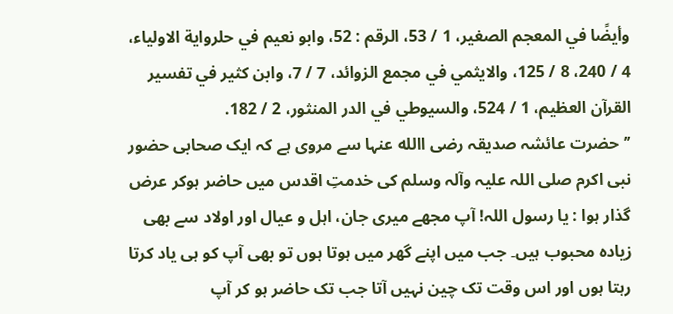وأيضًا في المعجم الصغير، 1 / 53، الرقم : 52، وابو نعيم في حلرواية الاولياء، 4 / 240، 8 / 125، والايثمي في مجمع الزوائد، 7 / 7، وابن کثير في تفسير القرآن العظیم، 1 / 524، والسيوطي في الدر المنثور، 2 / 182.
’’حضرت عائشہ صدیقہ رضی االله عنہا سے مروی ہے کہ ایک صحابی حضور نبی اکرم صلی اللہ علیہ وآلہ وسلم کی خدمتِ اقدس میں حاضر ہوکر عرض گذار ہوا : یا رسول اللہ! آپ مجھے میری جان، اہل و عیال اور اولاد سے بھی زیادہ محبوب ہیں۔ جب میں اپنے گھر میں ہوتا ہوں تو بھی آپ کو ہی یاد کرتا رہتا ہوں اور اس وقت تک چین نہیں آتا جب تک حاضر ہو کر آپ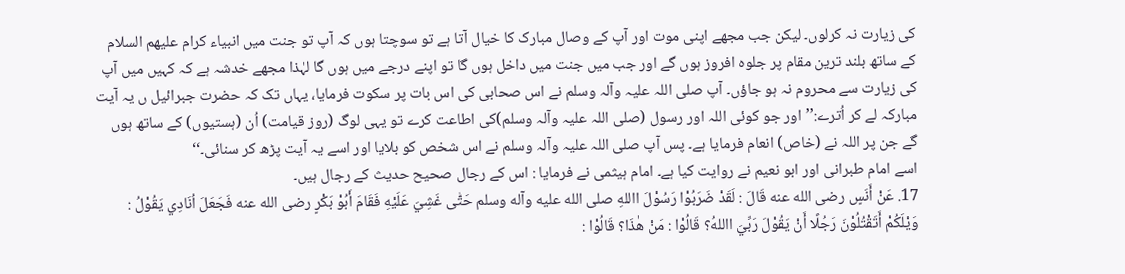کی زیارت نہ کرلوں۔ لیکن جب مجھے اپنی موت اور آپ کے وصال مبارک کا خیال آتا ہے تو سوچتا ہوں کہ آپ تو جنت میں انبیاء کرام علیھم السلام کے ساتھ بلند ترین مقام پر جلوہ افروز ہوں گے اور جب میں جنت میں داخل ہوں گا تو اپنے درجے میں ہوں گا لہٰذا مجھے خدشہ ہے کہ کہیں میں آپ کی زیارت سے محروم نہ ہو جاؤں۔ آپ صلی اللہ علیہ وآلہ وسلم نے اس صحابی کی اس بات پر سکوت فرمایا، یہاں تک کہ حضرت جبرائیل ں یہ آیت مبارکہ لے کر اُترے:’’اور جو کوئی اللہ اور رسول (صلی اللہ علیہ وآلہ وسلم)کی اطاعت کرے تو یہی لوگ (روز قیامت) اُن (ہستیوں) کے ساتھ ہوں گے جن پر اللہ نے (خاص) انعام فرمایا ہے۔ پس آپ صلی اللہ علیہ وآلہ وسلم نے اس شخص کو بلایا اور اسے یہ آیت پڑھ کر سنائی۔‘‘
اسے امام طبرانی اور ابو نعیم نے روایت کیا ہے۔ امام ہیثمی نے فرمایا : اس کے رجال صحیح حدیث کے رجال ہیں۔
17. عَنْ أَنَسٍ رضی الله عنه قَالَ : لَقَدْ ضَرَبُوْا رَسُوْلَ االلهِ صلی الله عليه وآله وسلم حَتّٰی غَشِيَ عَلَيْهِ فَقَامَ أَبُوْ بَکْرٍ رضی الله عنه فَجَعَلَ اُنَادِي يَقُوْلُ : وَيْلَکُمْ أَتَقْتُلُوْنَ رَجُلًا أَنْ يَقُوْلَ رَبِّيَ االلهُ؟ قَالُوْا : مَنْ هٰذَا؟ قَالُوْا :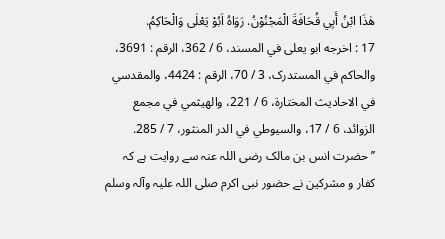هٰذَا ابْنُ أَبِي قُحَافَةَ الْمَجْنُوْنُ. رَوَاهُ اَبُوْ يَعْلٰی وَالْحَاکِمُ.
17 : اخرجه ابو يعلی في المسند، 6 / 362، الرقم : 3691، والحاکم في المستدرک، 3 / 70، الرقم : 4424، والمقدسي في الاحاديث المختارة، 6 / 221، والهيثمي في مجمع الزوائد، 6 / 17، والسيوطي في الدر المنثور، 7 / 285.
’’حضرت انس بن مالک رضی اللہ عنہ سے روایت ہے کہ کفار و مشرکین نے حضور نبی اکرم صلی اللہ علیہ وآلہ وسلم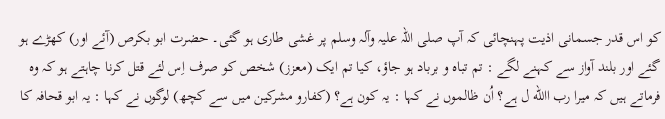کو اس قدر جسمانی اذیت پہنچائی کہ آپ صلی اللہ علیہ وآلہ وسلم پر غشی طاری ہو گئی۔ حضرت ابو بکرص (آئے اور) کھڑے ہو گئے اور بلند آواز سے کہنے لگے : تم تباہ و برباد ہو جاؤ، کیا تم ایک (معزز) شخص کو صرف اِس لئے قتل کرنا چاہتے ہو کہ وہ فرماتے ہیں کہ میرا رب االله ل ہے؟ اُن ظالموں نے کہا : یہ کون ہے؟ (کفارو مشرکین میں سے کچھ) لوگوں نے کہا : یہ ابو قحافہ کا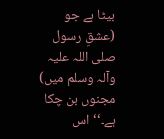بیٹا ہے جو (عشقِ رسول صلی اللہ علیہ وآلہ وسلم میں) مجنوں بن چکا ہے۔‘‘ اس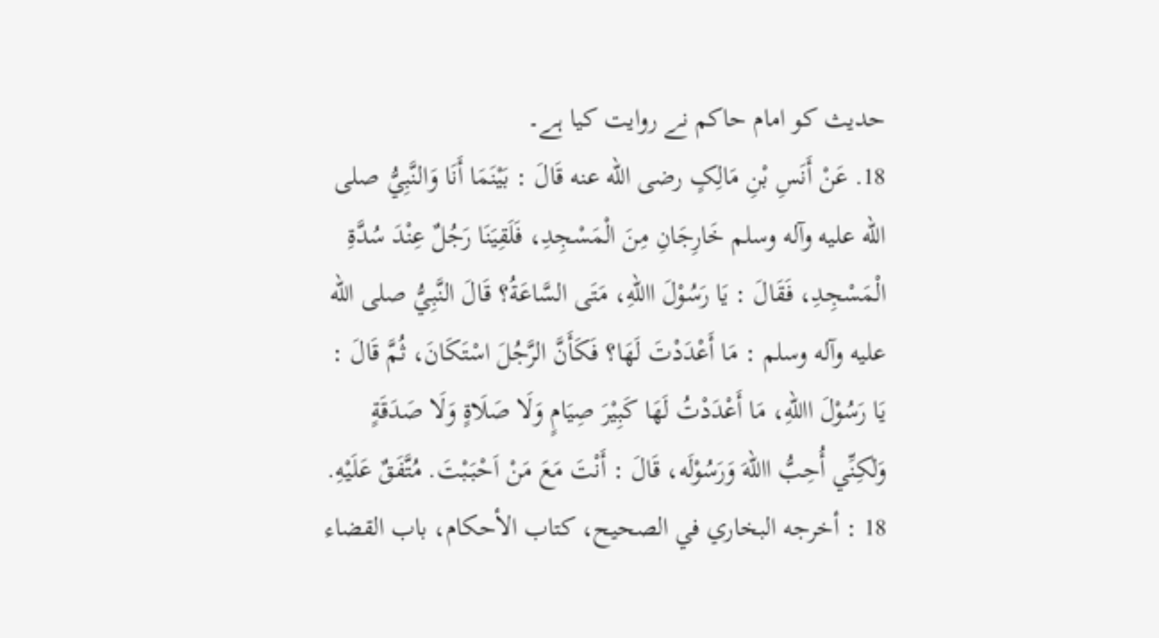حدیث کو امام حاکم نے روایت کیا ہے۔
18. عَنْ أَنَسِ بْنِ مَالِکٍ رضی الله عنه قَالَ : بَيْنَمَا أَنَا وَالنَّبِيُّ صلی الله عليه وآله وسلم خَارِجَانِ مِنَ الْمَسْجِدِ، فَلَقِيَنَا رَجُلٌ عِنْدَ سُدَّةِ الْمَسْجِدِ، فَقَالَ : يَا رَسُوْلَ االلهِ، مَتَی السَّاعَةُ؟ قَالَ النَّبِيُّ صلی الله عليه وآله وسلم : مَا أَعْدَدْتَ لَهَا؟ فَکَأَنَّ الرَّجُلَ اسْتَکَانَ، ثُمَّ قَالَ : يَا رَسُوْلَ االلهِ، مَا أَعْدَدْتُ لَهَا کَبِيْرَ صِيَامٍ وَلَا صَلَاةٍ وَلَا صَدَقَةٍ وَلٰکِنِّي أُحِبُّ االلهَ وَرَسُوْلَه، قَالَ : أَنْتَ مَعَ مَنْ اَحْبَبْتَ. مُتَّفَقٌ عَلَيْهِ.
18 : أخرجه البخاري في الصحيح، کتاب الأحکام، باب القضاء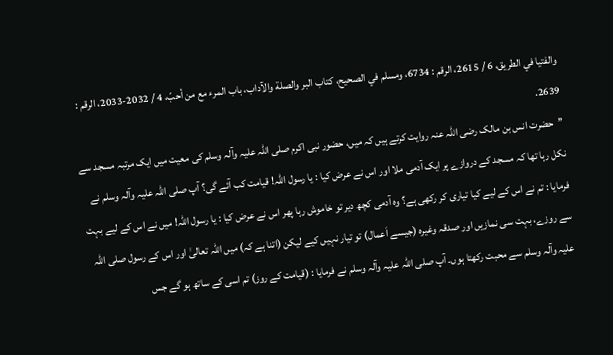والفتيا في الطريق، 6 / 2615، الرقم : 6734، ومسلم في الصحيح، کتاب البر والصلة والآداب، باب المرء مع من أحبّ، 4 / 2032-2033، الرقم : 2639.
’’حضرت انس بن مالک رضی اللہ عنہ روایت کرتے ہیں کہ میں، حضور نبی اکرم صلی اللہ علیہ وآلہ وسلم کی معیت میں ایک مرتبہ مسجد سے نکل رہا تھا کہ مسجد کے دروازے پر ایک آدمی ملا اور اس نے عرض کیا : یا رسول اللہ! قیامت کب آئے گی؟ آپ صلی اللہ علیہ وآلہ وسلم نے فرمایا : تم نے اس کے لیے کیا تیاری کر رکھی ہے؟ وہ آدمی کچھ دیر تو خاموش رہا پھر اس نے عرض کیا : یا رسول اللہ! میں نے اس کے لیے بہت سے روزے، بہت سی نمازیں اور صدقہ وغیرہ (جیسے اَعمال) تو تیار نہیں کیے لیکن (اتنا ہے کہ) میں اللہ تعالیٰ اور اس کے رسول صلی اللہ علیہ وآلہ وسلم سے محبت رکھتا ہوں۔ آپ صلی اللہ علیہ وآلہ وسلم نے فرمایا : (قیامت کے روز) تم اسی کے ساتھ ہو گے جس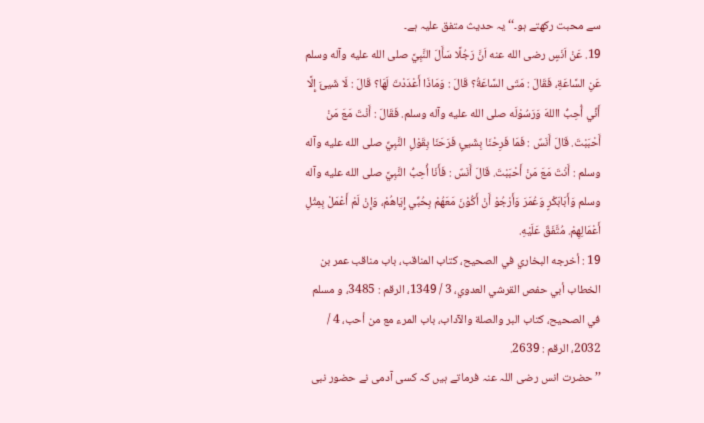سے محبت رکھتے ہو۔‘‘ یہ حدیث متفق علیہ ہے۔
19. عَنْ اَنَسٍ رضی الله عنه اَنَّ رَجُلًا سَأَلَ النَّبِيَّ صلی الله عليه وآله وسلم عَنِ السَّاعَةِ، فَقَالَ : مَتَی السَّاعَةُ؟ قَالَ : وَمَاذَا أَعْدَدْتَ لَهَا؟ قَالَ : لَا شَيئَ إِلَّا أَنِّي أُحِبُّ االلهَ وَرَسُوْلَه صلی الله عليه وآله وسلم. فَقَالَ : أَنْتَ مَعَ مَنْ أَحْبَبْتَ. قَالَ أَنَسٌ : فَمَا فَرِحْنَا بِشَيئٍ فَرَحَنَا بِقَوْلِ النَّبِيِّ صلی الله عليه وآله وسلم : أَنْتَ مَعَ مَنْ أَحْبَبْتَ. قَالَ أَنَسٌ : فَأَنَا أُحِبُّ النَّبِيَّ صلی الله عليه وآله وسلم وَأَبَابَکْرٍ وَعُمَرَ وَأَرْجُوْ أَنْ أَکُوْنَ مَعَهُمْ بِحُبِّي إِيَاهُمْ، وَإِنْ لَمْ أَعْمَلْ بِمِثْلِ أَعْمَالِهِمْ. مُتَّفَقٌ عَلَيْهِ.
19 : أخرجه البخاري في الصحيح، کتاب المناقب، باب مناقب عمر بن الخطاب أبي حفص القرشي العدوي، 3 / 1349، الرقم : 3485، و مسلم في الصحيح، کتاب البر والصلة والآداب، باب المرء مع من أحب، 4 / 2032، الرقم : 2639.
’’حضرت انس رضی اللہ عنہ فرماتے ہیں کہ کسی آدمی نے حضور نبی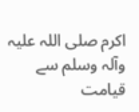اکرم صلی اللہ علیہ وآلہ وسلم سے قیامت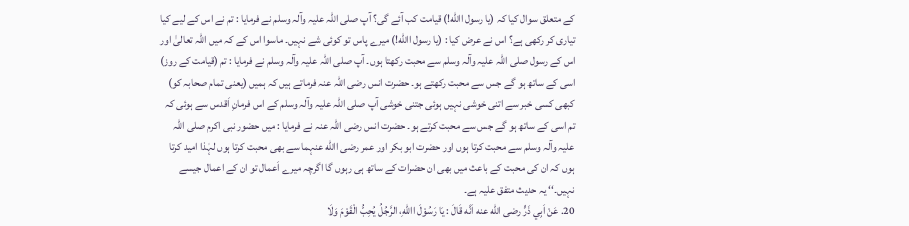کے متعلق سوال کیا کہ (یا رسول االله!) قیامت کب آئے گی؟ آپ صلی اللہ علیہ وآلہ وسلم نے فرمایا : تم نے اس کے لیے کیا تیاری کر رکھی ہے؟ اس نے عرض کیا : (یا رسول االله!) میرے پاس تو کوئی شے نہیں۔ ماسوا اس کے کہ میں اللہ تعالیٰ اور اس کے رسول صلی اللہ علیہ وآلہ وسلم سے محبت رکھتا ہوں۔ آپ صلی اللہ علیہ وآلہ وسلم نے فرمایا : تم (قیامت کے روز) اسی کے ساتھ ہو گے جس سے محبت رکھتے ہو۔ حضرت انس رضی اللہ عنہ فرماتے ہیں کہ ہمیں (یعنی تمام صحابہ کو) کبھی کسی خبر سے اتنی خوشی نہیں ہوئی جتنی خوشی آپ صلی اللہ علیہ وآلہ وسلم کے اس فرمانِ اَقدس سے ہوئی کہ تم اسی کے ساتھ ہو گے جس سے محبت کرتے ہو۔ حضرت انس رضی اللہ عنہ نے فرمایا : میں حضور نبی اکرم صلی اللہ علیہ وآلہ وسلم سے محبت کرتا ہوں اور حضرت ابو بکر اور عمر رضی االله عنہما سے بھی محبت کرتا ہوں لہٰذا امید کرتا ہوں کہ ان کی محبت کے باعث میں بھی ان حضرات کے ساتھ ہی رہوں گا اگرچہ میرے اَعمال تو ان کے اعمال جیسے نہیں۔‘‘ یہ حدیث متفق علیہ ہے۔
20. عَنْ اَبِي ذَرٍّ رضی الله عنه اَنَّه قَالَ : يَا رَسُوْلَ االلهِ، الرَّجُلُ يُحِبُّ الْقَوْمَ وَلَا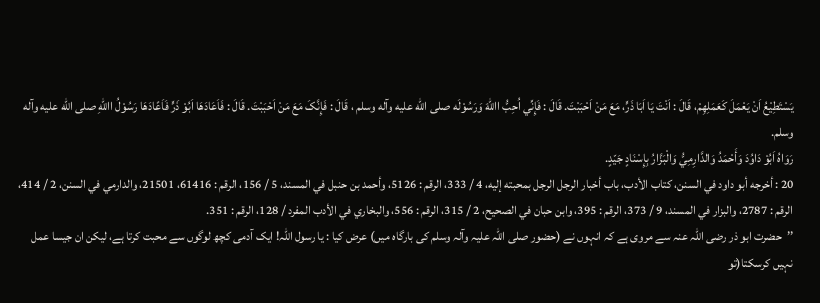يَسْتَطِيْعُ اَنْ يَعْمَلَ کَعَمَلِهِمْ، قَالَ : اَنْتَ يَا اَبَا ذَرٍّ، مَعَ مَنْ اَحْبَبْتَ. قَالَ : فَإِنِّي اُحِبُّ االلهَ وَرَسُوْلَه صلی الله عليه وآله وسلم ، قَالَ : فَإِنَّکَ مَعَ مَنْ اَحْبَبْتَ. قَالَ : فَاَعَادَهَا اَبُوْ ذَرٍّ فَاَعًادَهَا رَسُوْلُ االلهِ صلی الله عليه وآله وسلم.
رَوَاهُ اَبُوْ دَاوُدَ وَأَحْمَدُ وَالدَّارِمِيُّ وَالْبَزَّارُ بِإِسْنَادٍ جَيّدٍ.
20 : أخرجه أبو داود في السنن، کتاب الأدب، باب أخبار الرجل الرجل بمحبته إليه، 4 / 333، الرقم : 5126، وأحمد بن حنبل في المسند، 5 / 156، الرقم : 61416، 21501، والدارمي في السنن، 2 / 414، الرقم : 2787، والبزار في المسند، 9 / 373، الرقم : 395، وابن حبان في الصحيح، 2 / 315، الرقم : 556، والبخاري في الأدب المفرد / 128، الرقم : 351.
’’حضرت ابو ذر رضی اللہ عنہ سے مروی ہے کہ انہوں نے (حضور صلی اللہ علیہ وآلہ وسلم کی بارگاہ میں) عرض کیا : یا رسول اللہ! ایک آدمی کچھ لوگوں سے محبت کرتا ہے، لیکن ان جیسا عمل نہیں کرسکتا(تو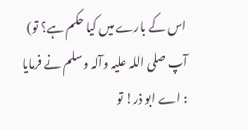اس کے بارے میں کیا حکم ہے؟ تو) آپ صلی اللہ علیہ وآلہ وسلم نے فرمایا : اے ابو ذر! تو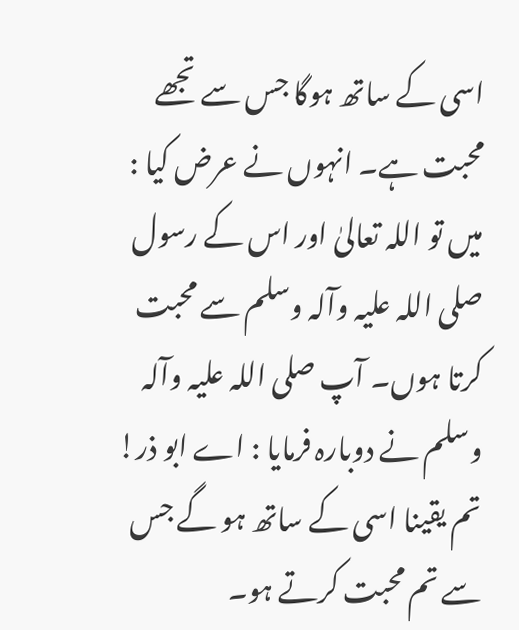اسی کے ساتھ ہوگا جس سے تجھے محبت ہے۔ انہوں نے عرض کیا : میں تو اللہ تعالیٰ اور اس کے رسول صلی اللہ علیہ وآلہ وسلم سے محبت کرتا ہوں۔ آپ صلی اللہ علیہ وآلہ وسلم نے دوبارہ فرمایا : اے ابو ذر! تم یقینا اسی کے ساتھ ہو گے جس سے تم محبت کرتے ہو۔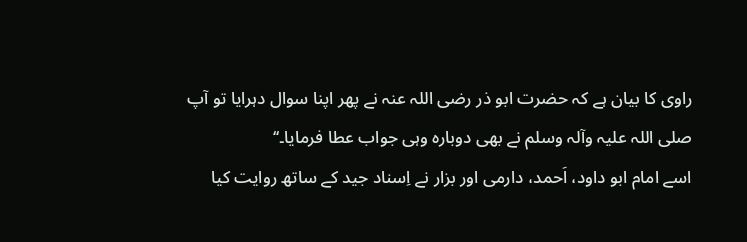راوی کا بیان ہے کہ حضرت ابو ذر رضی اللہ عنہ نے پھر اپنا سوال دہرایا تو آپ صلی اللہ علیہ وآلہ وسلم نے بھی دوبارہ وہی جواب عطا فرمایا۔‘‘
اسے امام ابو داود، اَحمد، دارمی اور بزار نے اِسناد جید کے ساتھ روایت کیا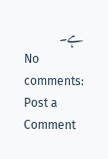ہے۔
No comments:
Post a Comment